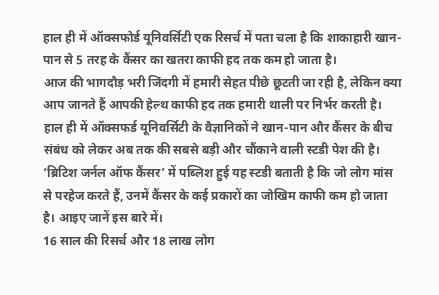हाल ही में ऑक्सफोर्ड यूनिवर्सिटी एक रिसर्च में पता चला है कि शाकाहारी खान-पान से 5 तरह के कैंसर का खतरा काफी हद तक कम हो जाता है।
आज की भागदौड़ भरी जिंदगी में हमारी सेहत पीछे छूटती जा रही है, लेकिन क्या आप जानते हैं आपकी हेल्थ काफी हद तक हमारी थाली पर निर्भर करती है। हाल ही में ऑक्सफर्ड यूनिवर्सिटी के वैज्ञानिकों ने खान-पान और कैंसर के बीच संबंध को लेकर अब तक की सबसे बड़ी और चौंकाने वाली स्टडी पेश की है।
‘ब्रिटिश जर्नल ऑफ कैंसर’ में पब्लिश हुई यह स्टडी बताती है कि जो लोग मांस से परहेज करते हैं, उनमें कैंसर के कई प्रकारों का जोखिम काफी कम हो जाता है। आइए जानें इस बारे में।
16 साल की रिसर्च और 18 लाख लोग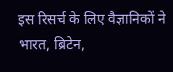इस रिसर्च के लिए वैज्ञानिकों ने भारत, ब्रिटेन,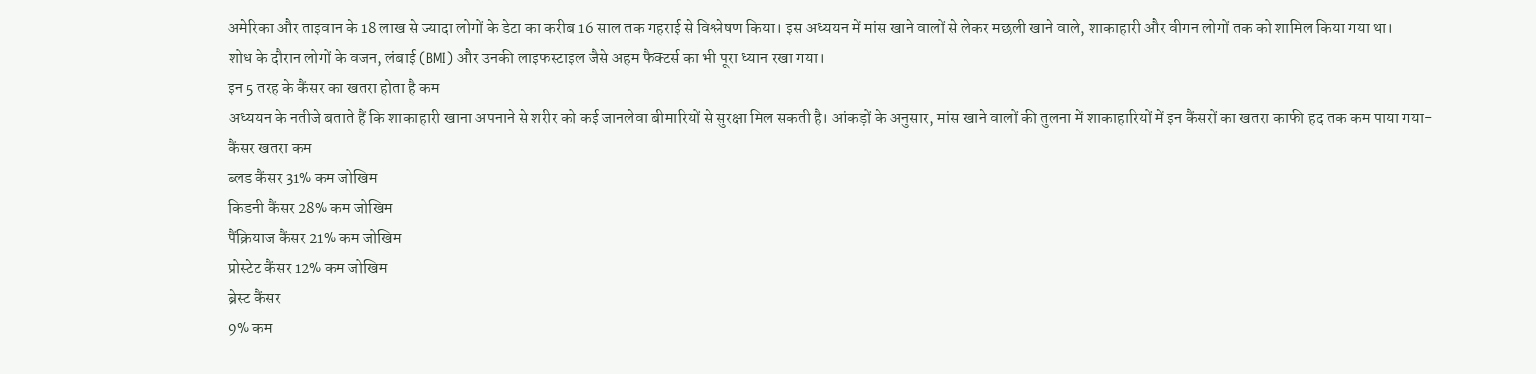अमेरिका और ताइवान के 18 लाख से ज्यादा लोगों के डेटा का करीब 16 साल तक गहराई से विश्लेषण किया। इस अध्ययन में मांस खाने वालों से लेकर मछली खाने वाले, शाकाहारी और वीगन लोगों तक को शामिल किया गया था।
शोध के दौरान लोगों के वजन, लंबाई (BMI) और उनकी लाइफस्टाइल जैसे अहम फैक्टर्स का भी पूरा ध्यान रखा गया।
इन 5 तरह के कैंसर का खतरा होता है कम
अध्ययन के नतीजे बताते हैं कि शाकाहारी खाना अपनाने से शरीर को कई जानलेवा बीमारियों से सुरक्षा मिल सकती है। आंकड़ों के अनुसार, मांस खाने वालों की तुलना में शाकाहारियों में इन कैंसरों का खतरा काफी हद तक कम पाया गया-
कैंसर खतरा कम
ब्लड कैंसर 31% कम जोखिम
किडनी कैंसर 28% कम जोखिम
पैंक्रियाज कैंसर 21% कम जोखिम
प्रोस्टेट कैंसर 12% कम जोखिम
ब्रेस्ट कैंसर
9% कम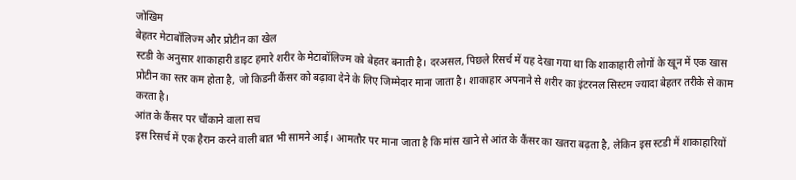जोखिम
बेहतर मेटाबॉलिज्म और प्रोटीन का खेल
स्टडी के अनुसार शाकाहारी डाइट हमारे शरीर के मेटाबॉलिज्म को बेहतर बनाती है। दरअसल, पिछले रिसर्च में यह देखा गया था कि शाकाहारी लोगों के खून में एक खास प्रोटीन का स्तर कम होता है, जो किडनी कैंसर को बढ़ावा देने के लिए जिम्मेदार माना जाता है। शाकाहार अपनाने से शरीर का इंटरनल सिस्टम ज्यादा बेहतर तरीके से काम करता है।
आंत के कैंसर पर चौंकाने वाला सच
इस रिसर्च में एक हैरान करने वाली बात भी सामने आई। आमतौर पर माना जाता है कि मांस खाने से आंत के कैंसर का खतरा बढ़ता है, लेकिन इस स्टडी में शाकाहारियों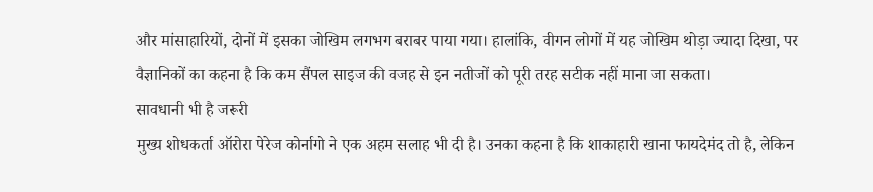और मांसाहारियों, दोनों में इसका जोखिम लगभग बराबर पाया गया। हालांकि, वीगन लोगों में यह जोखिम थोड़ा ज्यादा दिखा, पर वैज्ञानिकों का कहना है कि कम सैंपल साइज की वजह से इन नतीजों को पूरी तरह सटीक नहीं माना जा सकता।
सावधानी भी है जरूरी
मुख्य शोधकर्ता ऑरोरा पेरेज कोर्नागो ने एक अहम सलाह भी दी है। उनका कहना है कि शाकाहारी खाना फायदेमंद तो है, लेकिन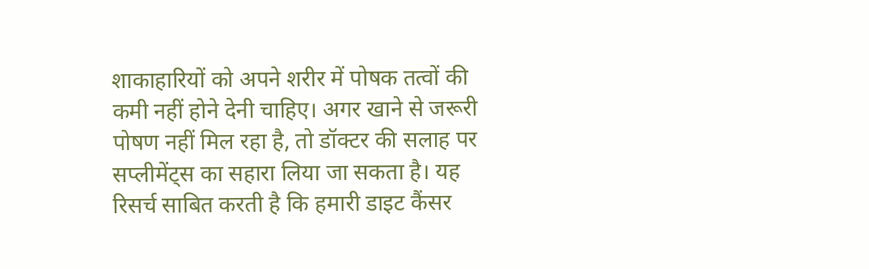शाकाहारियों को अपने शरीर में पोषक तत्वों की कमी नहीं होने देनी चाहिए। अगर खाने से जरूरी पोषण नहीं मिल रहा है, तो डॉक्टर की सलाह पर सप्लीमेंट्स का सहारा लिया जा सकता है। यह रिसर्च साबित करती है कि हमारी डाइट कैंसर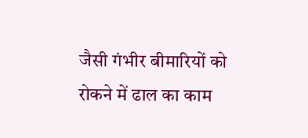जैसी गंभीर बीमारियों को रोकने में ढाल का काम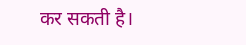कर सकती है।